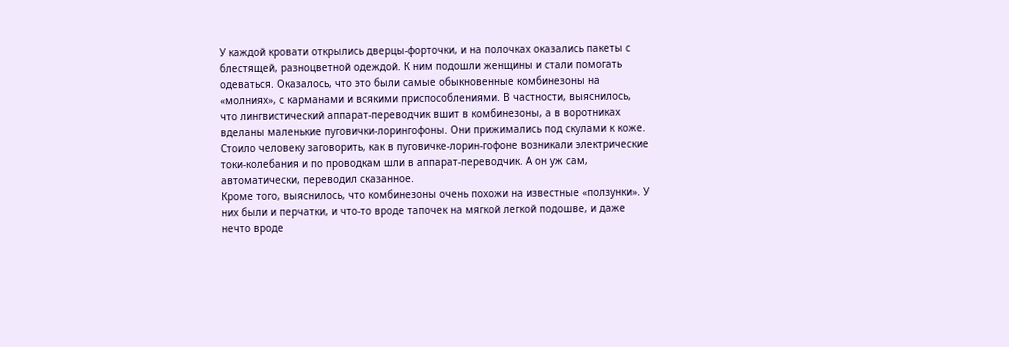У каждой кровати открылись дверцы-форточки, и на полочках оказались пакеты с блестящей, разноцветной одеждой. К ним подошли женщины и стали помогать одеваться. Оказалось, что это были самые обыкновенные комбинезоны на «молниях», с карманами и всякими приспособлениями. В частности, выяснилось, что лингвистический аппарат-переводчик вшит в комбинезоны, а в воротниках вделаны маленькие пуговички-лорингофоны. Они прижимались под скулами к коже. Стоило человеку заговорить, как в пуговичке-лорин-гофоне возникали электрические токи-колебания и по проводкам шли в аппарат-переводчик. А он уж сам, автоматически, переводил сказанное.
Кроме того, выяснилось, что комбинезоны очень похожи на известные «ползунки». У них были и перчатки, и что-то вроде тапочек на мягкой легкой подошве, и даже нечто вроде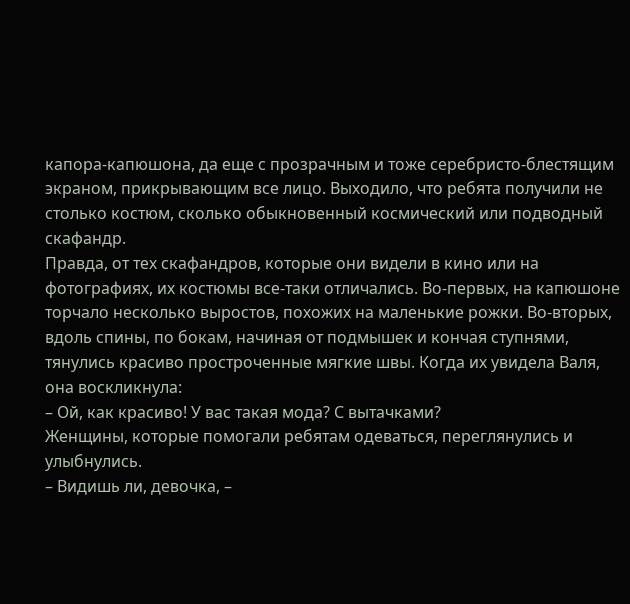капора-капюшона, да еще с прозрачным и тоже серебристо-блестящим экраном, прикрывающим все лицо. Выходило, что ребята получили не столько костюм, сколько обыкновенный космический или подводный скафандр.
Правда, от тех скафандров, которые они видели в кино или на фотографиях, их костюмы все-таки отличались. Во-первых, на капюшоне торчало несколько выростов, похожих на маленькие рожки. Во-вторых, вдоль спины, по бокам, начиная от подмышек и кончая ступнями, тянулись красиво простроченные мягкие швы. Когда их увидела Валя, она воскликнула:
– Ой, как красиво! У вас такая мода? С вытачками?
Женщины, которые помогали ребятам одеваться, переглянулись и улыбнулись.
– Видишь ли, девочка, –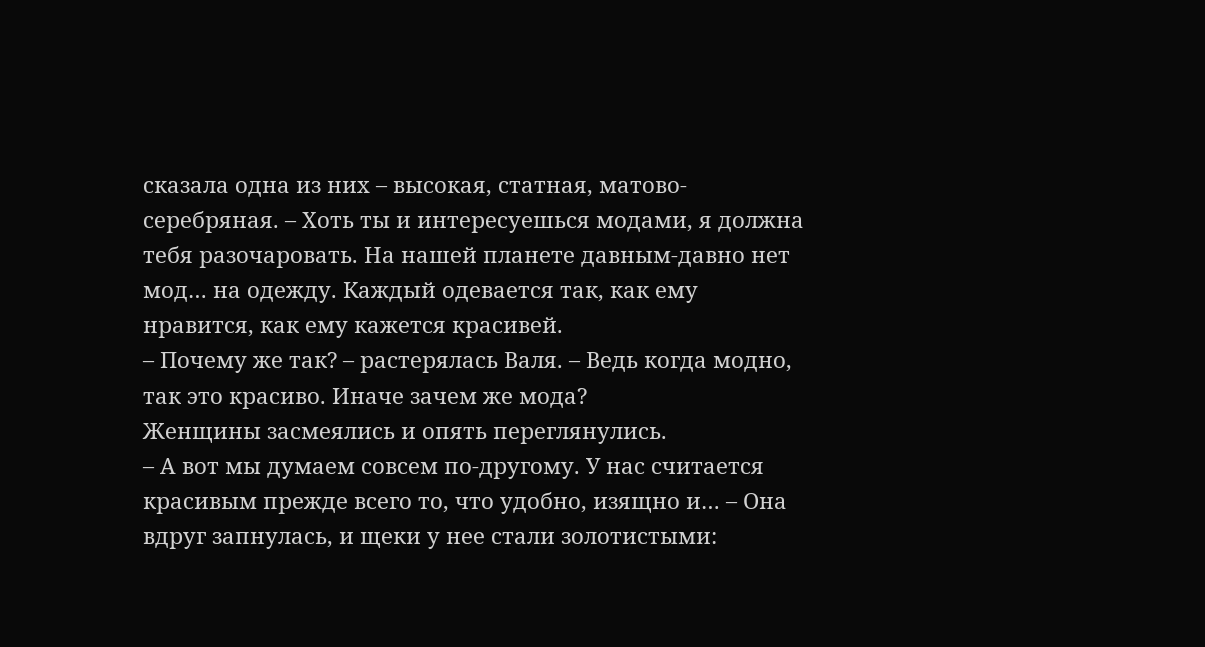сказала одна из них – высокая, статная, матово-серебряная. – Хоть ты и интересуешься модами, я должна тебя разочаровать. На нашей планете давным-давно нет мод… на одежду. Каждый одевается так, как ему нравится, как ему кажется красивей.
– Почему же так? – растерялась Валя. – Ведь когда модно, так это красиво. Иначе зачем же мода?
Женщины засмеялись и опять переглянулись.
– А вот мы думаем совсем по-другому. У нас считается красивым прежде всего то, что удобно, изящно и… – Она вдруг запнулась, и щеки у нее стали золотистыми: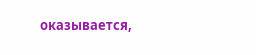оказывается,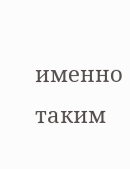именно таким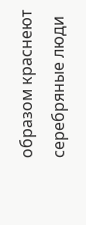образом краснеют серебряные люди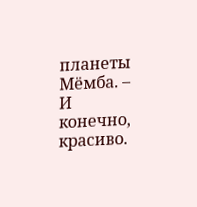планеты Мёмба. – И конечно, красиво.